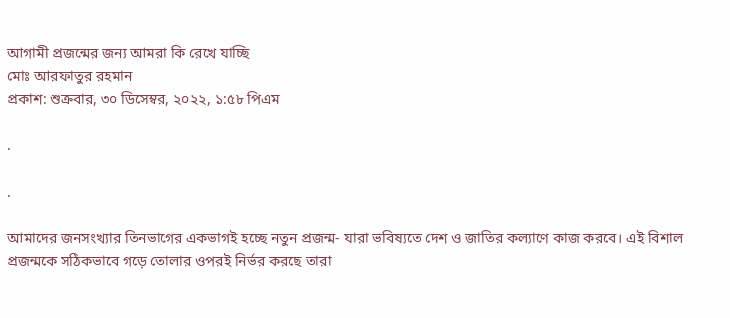আগামী প্রজন্মের জন্য আমরা কি রেখে যাচ্ছি
মোঃ আরফাতুর রহমান
প্রকাশ: শুক্রবার, ৩০ ডিসেম্বর, ২০২২, ১:৫৮ পিএম

.

.

আমাদের জনসংখ্যার তিনভাগের একভাগই হচ্ছে নতুন প্রজন্ম- যারা ভবিষ্যতে দেশ ও জাতির কল্যাণে কাজ করবে। এই বিশাল প্রজন্মকে সঠিকভাবে গড়ে তোলার ওপরই নির্ভর করছে তারা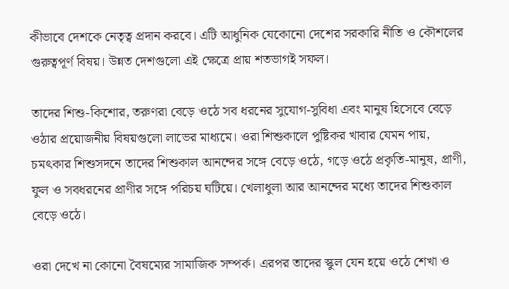কীভাবে দেশকে নেতৃত্ব প্রদান করবে। এটি আধুনিক যেকোনো দেশের সরকারি নীতি ও কৌশলের গুরুত্বপূর্ণ বিষয়। উন্নত দেশগুলো এই ক্ষেত্রে প্রায় শতভাগই সফল।

তাদের শিশু-কিশোর, তরুণরা বেড়ে ওঠে সব ধরনের সুযোগ-সুবিধা এবং মানুষ হিসেবে বেড়ে ওঠার প্রয়োজনীয় বিষয়গুলো লাভের মাধ্যমে। ওরা শিশুকালে পুষ্টিকর খাবার যেমন পায়, চমৎকার শিশুসদনে তাদের শিশুকাল আনন্দের সঙ্গে বেড়ে ওঠে, গড়ে ওঠে প্রকৃতি-মানুষ, প্রাণী, ফুল ও সবধরনের প্রাণীর সঙ্গে পরিচয় ঘটিয়ে। খেলাধুলা আর আনন্দের মধ্যে তাদের শিশুকাল বেড়ে ওঠে।

ওরা দেখে না কোনো বৈষম্যের সামাজিক সম্পর্ক। এরপর তাদের স্কুল যেন হয়ে ওঠে শেখা ও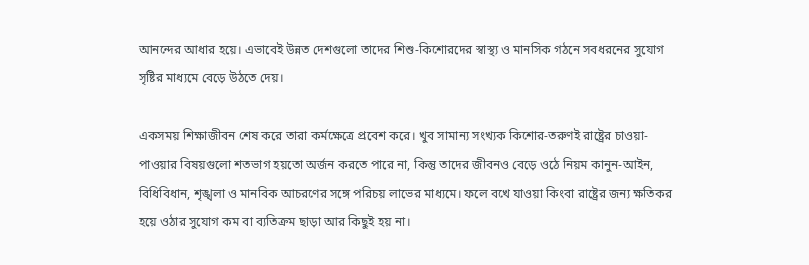আনন্দের আধার হয়ে। এভাবেই উন্নত দেশগুলো তাদের শিশু-কিশোরদের স্বাস্থ্য ও মানসিক গঠনে সবধরনের সুযোগ সৃষ্টির মাধ্যমে বেড়ে উঠতে দেয়।

একসময় শিক্ষাজীবন শেষ করে তারা কর্মক্ষেত্রে প্রবেশ করে। খুব সামান্য সংখ্যক কিশোর-তরুণই রাষ্ট্রের চাওয়া-পাওয়ার বিষয়গুলো শতভাগ হয়তো অর্জন করতে পারে না, কিন্তু তাদের জীবনও বেড়ে ওঠে নিয়ম কানুন-আইন, বিধিবিধান, শৃঙ্খলা ও মানবিক আচরণের সঙ্গে পরিচয় লাভের মাধ্যমে। ফলে বখে যাওয়া কিংবা রাষ্ট্রের জন্য ক্ষতিকর হয়ে ওঠার সুযোগ কম বা ব্যতিক্রম ছাড়া আর কিছুই হয় না।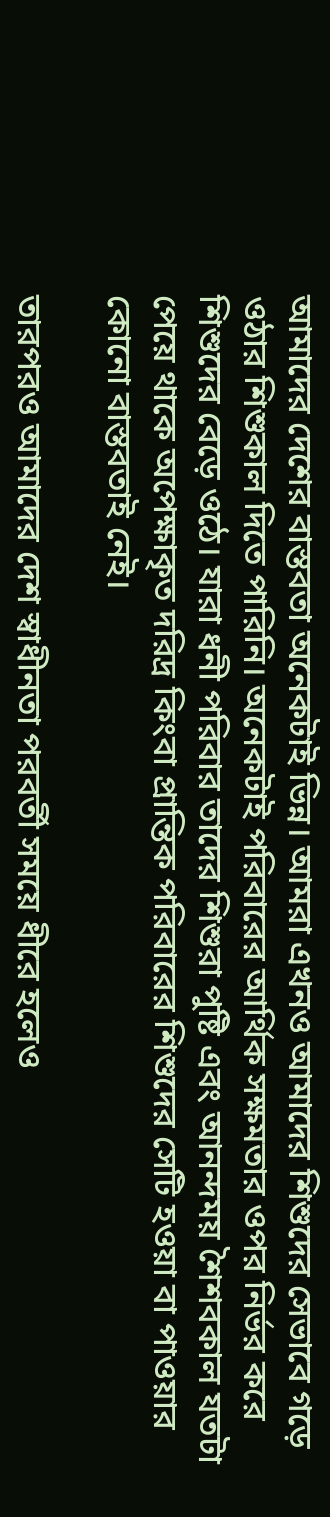আমাদের দেশের বাস্তবতা অনেকটাই ভিন্ন। আমরা এখনও আমাদের শিশুদের সেভাবে গড়ে ওঠার শিশুকাল দিতে পারিনি। অনেকটাই পরিবারের আর্থিক সক্ষমতার ওপর নির্ভর করে শিশুদের বেড়ে ওঠে। যারা ধনী পরিবার তাদের শিশুরা পুষ্টি এবং আনন্দময় শৈশবকাল যতটা পেয়ে থাকে অপেক্ষাকৃত দরিদ্র কিংবা প্রান্তিক পরিবারের শিশুদের সেটি হওয়া বা পাওয়ার কোনো বাস্তবতাই নেই।

তারপরও আমাদের দেশ স্বাধীনতা পরবর্তী সময়ে ধীরে হলেও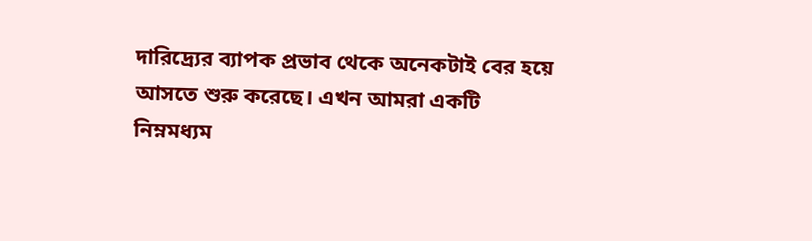দারিদ্র্যের ব্যাপক প্রভাব থেকে অনেকটাই বের হয়ে আসতে শুরু করেছে। এখন আমরা একটি নিম্নমধ্যম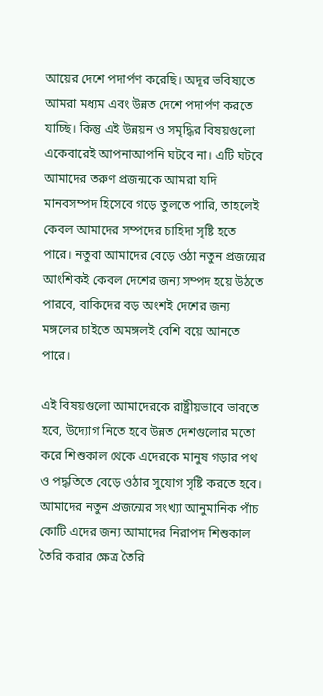আয়ের দেশে পদার্পণ করেছি। অদূর ভবিষ্যতে আমরা মধ্যম এবং উন্নত দেশে পদার্পণ করতে যাচ্ছি। কিন্তু এই উন্নয়ন ও সমৃদ্ধির বিষয়গুলো একেবারেই আপনাআপনি ঘটবে না। এটি ঘটবে আমাদের তরুণ প্রজন্মকে আমরা যদি মানবসম্পদ হিসেবে গড়ে তুলতে পারি, তাহলেই কেবল আমাদের সম্পদের চাহিদা সৃষ্টি হতে পারে। নতুবা আমাদের বেড়ে ওঠা নতুন প্রজন্মের আংশিকই কেবল দেশের জন্য সম্পদ হয়ে উঠতে পারবে, বাকিদের বড় অংশই দেশের জন্য মঙ্গলের চাইতে অমঙ্গলই বেশি বয়ে আনতে পারে।

এই বিষয়গুলো আমাদেরকে রাষ্ট্রীয়ভাবে ভাবতে হবে, উদ্যোগ নিতে হবে উন্নত দেশগুলোর মতো করে শিশুকাল থেকে এদেরকে মানুষ গড়ার পথ ও পদ্ধতিতে বেড়ে ওঠার সুযোগ সৃষ্টি করতে হবে। আমাদের নতুন প্রজন্মের সংখ্যা আনুমানিক পাঁচ কোটি এদের জন্য আমাদের নিরাপদ শিশুকাল তৈরি করার ক্ষেত্র তৈরি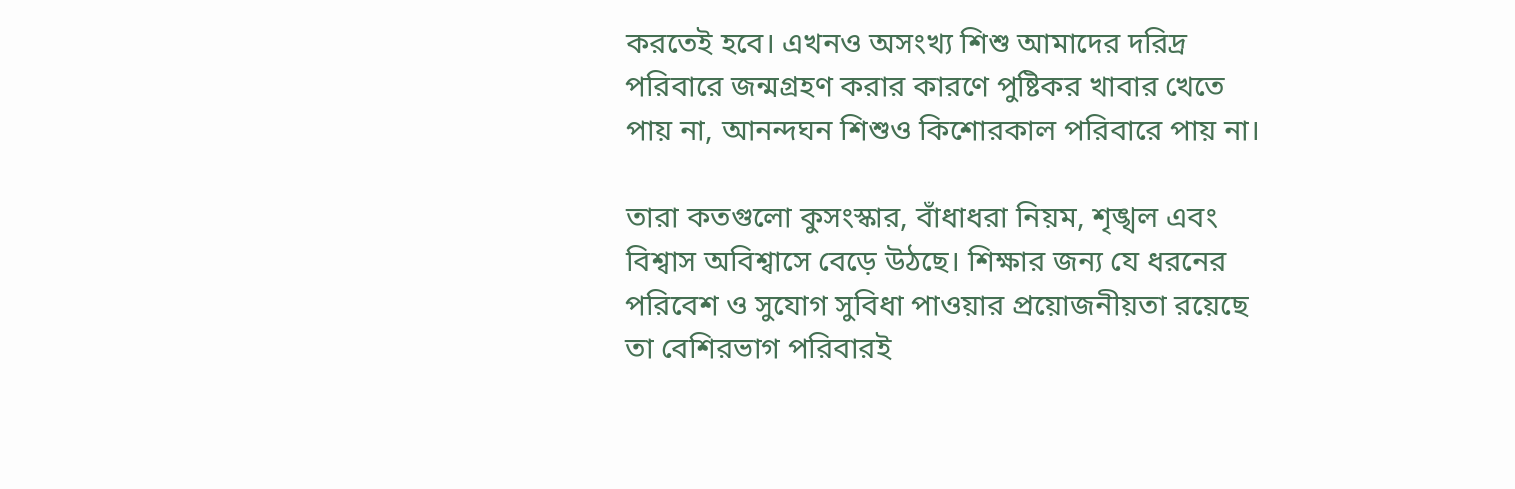করতেই হবে। এখনও অসংখ্য শিশু আমাদের দরিদ্র পরিবারে জন্মগ্রহণ করার কারণে পুষ্টিকর খাবার খেতে পায় না, আনন্দঘন শিশুও কিশোরকাল পরিবারে পায় না।

তারা কতগুলো কুসংস্কার, বাঁধাধরা নিয়ম, শৃঙ্খল এবং বিশ্বাস অবিশ্বাসে বেড়ে উঠছে। শিক্ষার জন্য যে ধরনের পরিবেশ ও সুযোগ সুবিধা পাওয়ার প্রয়োজনীয়তা রয়েছে তা বেশিরভাগ পরিবারই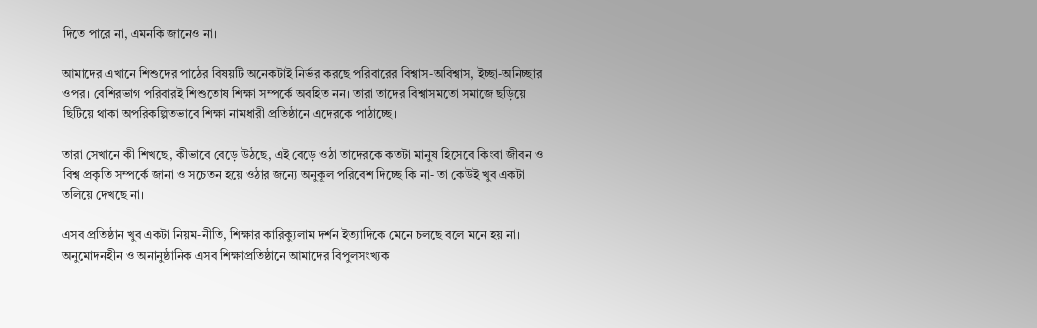দিতে পারে না, এমনকি জানেও না।

আমাদের এখানে শিশুদের পাঠের বিষয়টি অনেকটাই নির্ভর করছে পরিবারের বিশ্বাস-অবিশ্বাস, ইচ্ছা-অনিচ্ছার ওপর। বেশিরভাগ পরিবারই শিশুতোষ শিক্ষা সম্পর্কে অবহিত নন। তারা তাদের বিশ্বাসমতো সমাজে ছড়িয়ে ছিটিয়ে থাকা অপরিকল্পিতভাবে শিক্ষা নামধারী প্রতিষ্ঠানে এদেরকে পাঠাচ্ছে।

তারা সেখানে কী শিখছে, কীভাবে বেড়ে উঠছে, এই বেড়ে ওঠা তাদেরকে কতটা মানুষ হিসেবে কিংবা জীবন ও বিশ্ব প্রকৃতি সম্পর্কে জানা ও সচেতন হয়ে ওঠার জন্যে অনুকূল পরিবেশ দিচ্ছে কি না- তা কেউই খুব একটা তলিয়ে দেখছে না।

এসব প্রতিষ্ঠান খুব একটা নিয়ম-নীতি, শিক্ষার কারিক্যুলাম দর্শন ইত্যাদিকে মেনে চলছে বলে মনে হয় না। অনুমোদনহীন ও অনানুষ্ঠানিক এসব শিক্ষাপ্রতিষ্ঠানে আমাদের বিপুলসংখ্যক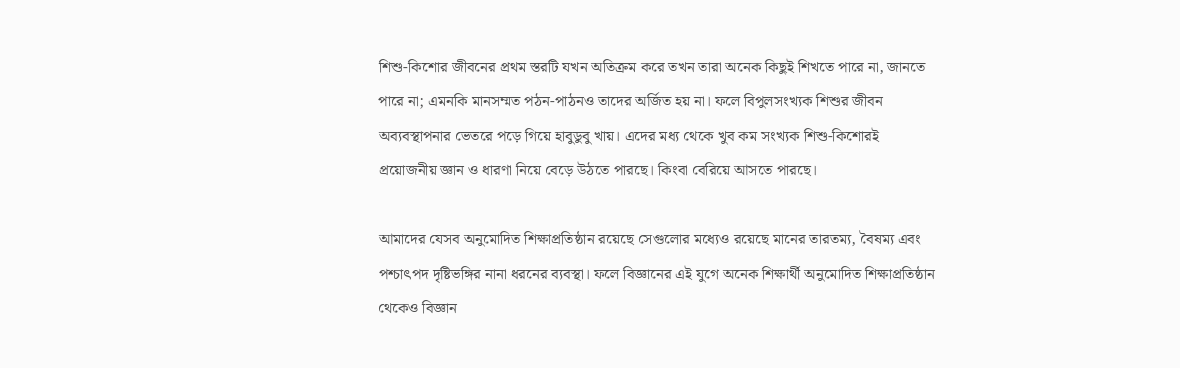শিশু-কিশোর জীবনের প্রথম স্তরটি যখন অতিক্রম করে তখন তারা অনেক কিছুই শিখতে পারে না, জানতে পারে না; এমনকি মানসম্মত পঠন-পাঠনও তাদের অর্জিত হয় না। ফলে বিপুলসংখ্যক শিশুর জীবন অব্যবস্থাপনার ভেতরে পড়ে গিয়ে হাবুডুবু খায়। এদের মধ্য থেকে খুব কম সংখ্যক শিশু-কিশোরই প্রয়োজনীয় জ্ঞান ও ধারণা নিয়ে বেড়ে উঠতে পারছে। কিংবা বেরিয়ে আসতে পারছে।

আমাদের যেসব অনুমোদিত শিক্ষাপ্রতিষ্ঠান রয়েছে সেগুলোর মধ্যেও রয়েছে মানের তারতম্য, বৈষম্য এবং পশ্চাৎপদ দৃষ্টিভঙ্গির নানা ধরনের ব্যবস্থা। ফলে বিজ্ঞানের এই যুগে অনেক শিক্ষার্থী অনুমোদিত শিক্ষাপ্রতিষ্ঠান থেকেও বিজ্ঞান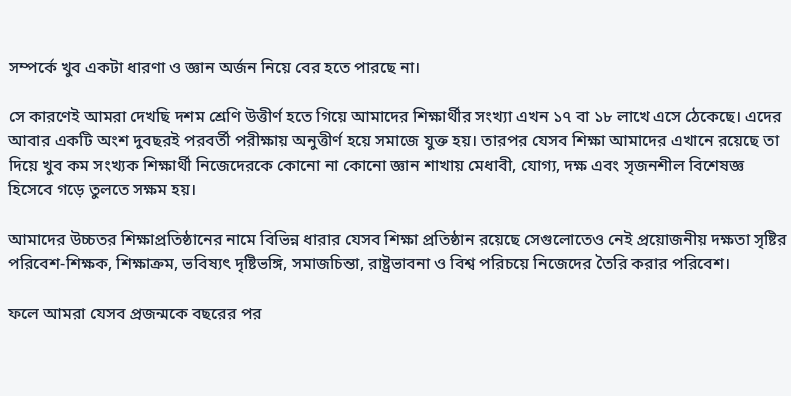সম্পর্কে খুব একটা ধারণা ও জ্ঞান অর্জন নিয়ে বের হতে পারছে না।

সে কারণেই আমরা দেখছি দশম শ্রেণি উত্তীর্ণ হতে গিয়ে আমাদের শিক্ষার্থীর সংখ্যা এখন ১৭ বা ১৮ লাখে এসে ঠেকেছে। এদের আবার একটি অংশ দুবছরই পরবর্তী পরীক্ষায় অনুত্তীর্ণ হয়ে সমাজে যুক্ত হয়। তারপর যেসব শিক্ষা আমাদের এখানে রয়েছে তা দিয়ে খুব কম সংখ্যক শিক্ষার্থী নিজেদেরকে কোনো না কোনো জ্ঞান শাখায় মেধাবী, যোগ্য, দক্ষ এবং সৃজনশীল বিশেষজ্ঞ হিসেবে গড়ে তুলতে সক্ষম হয়।

আমাদের উচ্চতর শিক্ষাপ্রতিষ্ঠানের নামে বিভিন্ন ধারার যেসব শিক্ষা প্রতিষ্ঠান রয়েছে সেগুলোতেও নেই প্রয়োজনীয় দক্ষতা সৃষ্টির পরিবেশ-শিক্ষক, শিক্ষাক্রম, ভবিষ্যৎ দৃষ্টিভঙ্গি, সমাজচিন্তা, রাষ্ট্রভাবনা ও বিশ্ব পরিচয়ে নিজেদের তৈরি করার পরিবেশ।

ফলে আমরা যেসব প্রজন্মকে বছরের পর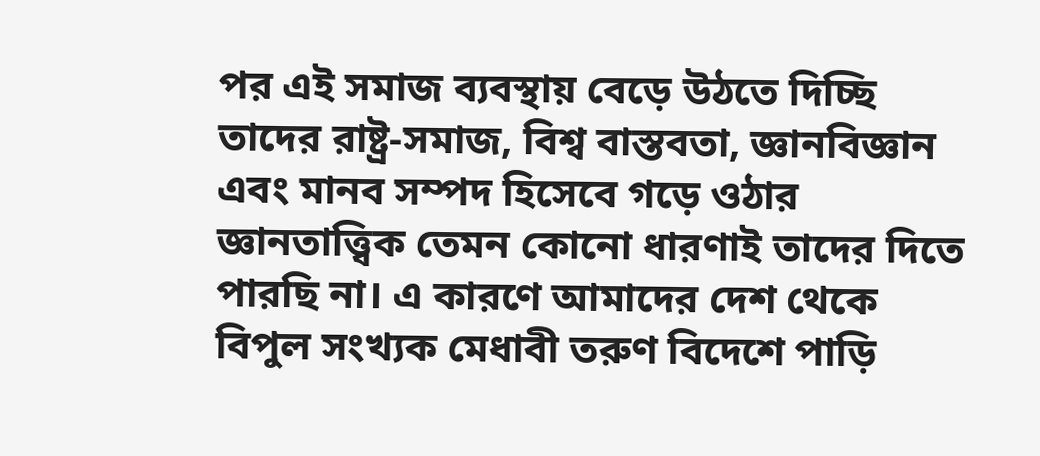পর এই সমাজ ব্যবস্থায় বেড়ে উঠতে দিচ্ছি তাদের রাষ্ট্র-সমাজ, বিশ্ব বাস্তবতা, জ্ঞানবিজ্ঞান এবং মানব সম্পদ হিসেবে গড়ে ওঠার জ্ঞানতাত্ত্বিক তেমন কোনো ধারণাই তাদের দিতে পারছি না। এ কারণে আমাদের দেশ থেকে বিপুল সংখ্যক মেধাবী তরুণ বিদেশে পাড়ি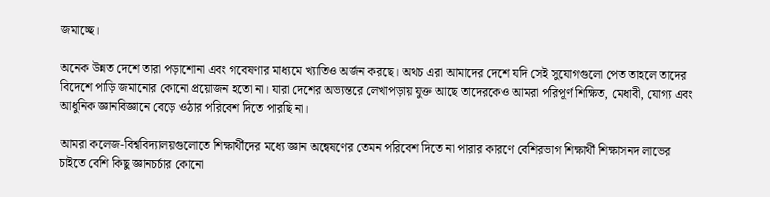জমাচ্ছে।

অনেক উন্নত দেশে তারা পড়াশোনা এবং গবেষণার মাধ্যমে খ্যাতিও অর্জন করছে। অথচ এরা আমাদের দেশে যদি সেই সুযোগগুলো পেত তাহলে তাদের বিদেশে পাড়ি জমানোর কোনো প্রয়োজন হতো না। যারা দেশের অভ্যন্তরে লেখাপড়ায় যুক্ত আছে তাদেরকেও আমরা পরিপূর্ণ শিক্ষিত, মেধাবী, যোগ্য এবং আধুনিক জ্ঞানবিজ্ঞানে বেড়ে ওঠার পরিবেশ দিতে পারছি না।

আমরা কলেজ-বিশ্ববিদ্যালয়গুলোতে শিক্ষার্থীদের মধ্যে জ্ঞান অন্বেষণের তেমন পরিবেশ দিতে না পারার কারণে বেশিরভাগ শিক্ষার্থী শিক্ষাসনদ লাভের চাইতে বেশি কিছু জ্ঞানচর্চার কোনো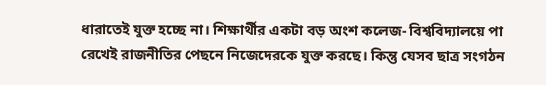ধারাতেই যুক্ত হচ্ছে না। শিক্ষার্থীর একটা বড় অংশ কলেজ- বিশ্ববিদ্যালয়ে পা রেখেই রাজনীতির পেছনে নিজেদেরকে যুক্ত করছে। কিন্তু যেসব ছাত্র সংগঠন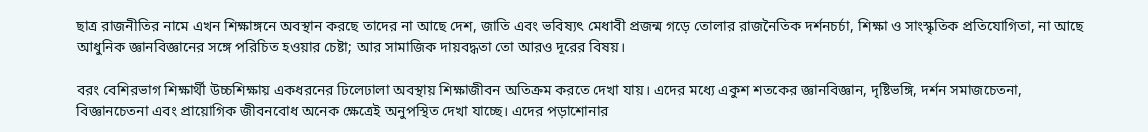ছাত্র রাজনীতির নামে এখন শিক্ষাঙ্গনে অবস্থান করছে তাদের না আছে দেশ, জাতি এবং ভবিষ্যৎ মেধাবী প্রজন্ম গড়ে তোলার রাজনৈতিক দর্শনচর্চা, শিক্ষা ও সাংস্কৃতিক প্রতিযোগিতা, না আছে আধুনিক জ্ঞানবিজ্ঞানের সঙ্গে পরিচিত হওয়ার চেষ্টা; আর সামাজিক দায়বদ্ধতা তো আরও দূরের বিষয়।

বরং বেশিরভাগ শিক্ষার্থী উচ্চশিক্ষায় একধরনের ঢিলেঢালা অবস্থায় শিক্ষাজীবন অতিক্রম করতে দেখা যায়। এদের মধ্যে একুশ শতকের জ্ঞানবিজ্ঞান, দৃষ্টিভঙ্গি, দর্শন সমাজচেতনা, বিজ্ঞানচেতনা এবং প্রায়োগিক জীবনবোধ অনেক ক্ষেত্রেই অনুপস্থিত দেখা যাচ্ছে। এদের পড়াশোনার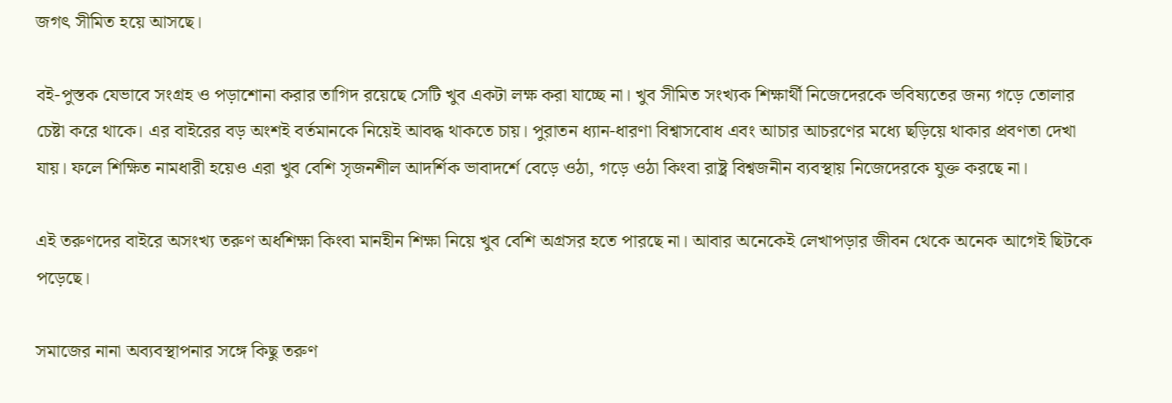জগৎ সীমিত হয়ে আসছে।

বই-পুস্তক যেভাবে সংগ্রহ ও পড়াশোনা করার তাগিদ রয়েছে সেটি খুব একটা লক্ষ করা যাচ্ছে না। খুব সীমিত সংখ্যক শিক্ষার্থী নিজেদেরকে ভবিষ্যতের জন্য গড়ে তোলার চেষ্টা করে থাকে। এর বাইরের বড় অংশই বর্তমানকে নিয়েই আবদ্ধ থাকতে চায়। পুরাতন ধ্যান-ধারণা বিশ্বাসবোধ এবং আচার আচরণের মধ্যে ছড়িয়ে থাকার প্রবণতা দেখা যায়। ফলে শিক্ষিত নামধারী হয়েও এরা খুব বেশি সৃজনশীল আদর্শিক ভাবাদর্শে বেড়ে ওঠা, গড়ে ওঠা কিংবা রাষ্ট্র বিশ্বজনীন ব্যবস্থায় নিজেদেরকে যুক্ত করছে না।

এই তরুণদের বাইরে অসংখ্য তরুণ অর্ধশিক্ষা কিংবা মানহীন শিক্ষা নিয়ে খুব বেশি অগ্রসর হতে পারছে না। আবার অনেকেই লেখাপড়ার জীবন থেকে অনেক আগেই ছিটকে পড়েছে।

সমাজের নানা অব্যবস্থাপনার সঙ্গে কিছু তরুণ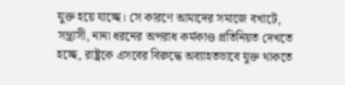যুক্ত হয়ে যাচ্ছে। সে কারণে আমাদের সমাজে বখাটে, সন্ত্রাসী, নানা ধরনের অপরাধ কর্মকাণ্ড প্রতিনিয়ত দেখতে হচ্ছে, রাষ্ট্রকে এসবের বিরুদ্ধে অব্যাহতভাবে যুক্ত থাকতে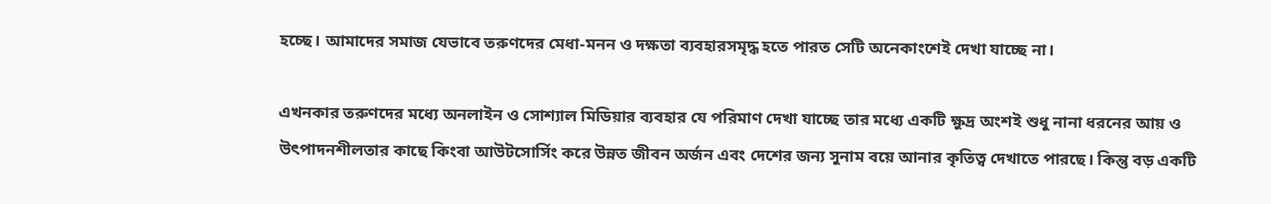হচ্ছে। আমাদের সমাজ যেভাবে তরুণদের মেধা-মনন ও দক্ষতা ব্যবহারসমৃদ্ধ হতে পারত সেটি অনেকাংশেই দেখা যাচ্ছে না।

এখনকার তরুণদের মধ্যে অনলাইন ও সোশ্যাল মিডিয়ার ব্যবহার যে পরিমাণ দেখা যাচ্ছে তার মধ্যে একটি ক্ষুদ্র অংশই শুধু নানা ধরনের আয় ও উৎপাদনশীলতার কাছে কিংবা আউটসোর্সিং করে উন্নত জীবন অর্জন এবং দেশের জন্য সুনাম বয়ে আনার কৃতিত্ব দেখাতে পারছে। কিন্তু বড় একটি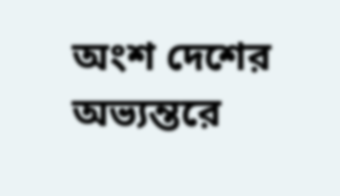অংশ দেশের অভ্যন্তরে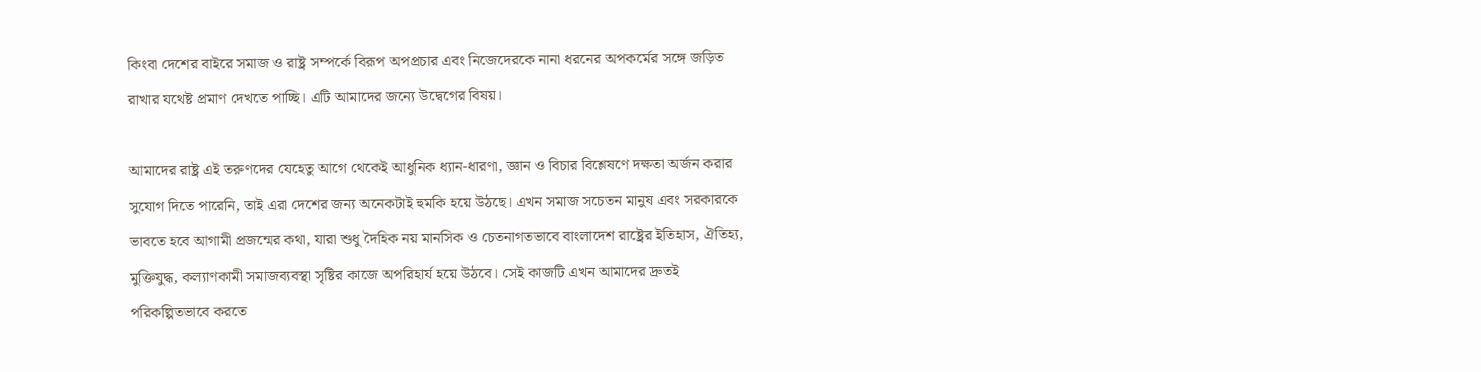কিংবা দেশের বাইরে সমাজ ও রাষ্ট্র সম্পর্কে বিরূপ অপপ্রচার এবং নিজেদেরকে নানা ধরনের অপকর্মের সঙ্গে জড়িত রাখার যথেষ্ট প্রমাণ দেখতে পাচ্ছি। এটি আমাদের জন্যে উদ্বেগের বিষয়।

আমাদের রাষ্ট্র এই তরুণদের যেহেতু আগে থেকেই আধুনিক ধ্যান-ধারণা, জ্ঞান ও বিচার বিশ্লেষণে দক্ষতা অর্জন করার সুযোগ দিতে পারেনি, তাই এরা দেশের জন্য অনেকটাই হুমকি হয়ে উঠছে। এখন সমাজ সচেতন মানুষ এবং সরকারকে ভাবতে হবে আগামী প্রজন্মের কথা, যারা শুধু দৈহিক নয় মানসিক ও চেতনাগতভাবে বাংলাদেশ রাষ্ট্রের ইতিহাস, ঐতিহ্য, মুক্তিযুদ্ধ, কল্যাণকামী সমাজব্যবস্থা সৃষ্টির কাজে অপরিহার্য হয়ে উঠবে। সেই কাজটি এখন আমাদের দ্রুতই পরিকল্পিতভাবে করতে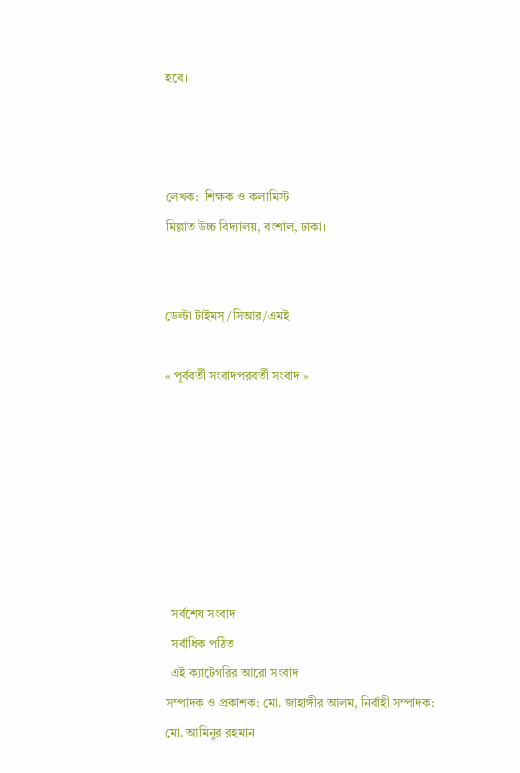হবে।



লেখক:  শিক্ষক ও কলামিস্ট
মিল্লাত উচ্চ বিদ্যালয়, বংশাল, ঢাকা।


ডেল্টা টাইমস্/সিআর/এমই

« পূর্ববর্তী সংবাদপরবর্তী সংবাদ »







  সর্বশেষ সংবাদ
  সর্বাধিক পঠিত
  এই ক্যাটেগরির আরো সংবাদ
সম্পাদক ও প্রকাশক: মো. জাহাঙ্গীর আলম, নির্বাহী সম্পাদক: মো. আমিনুর রহমান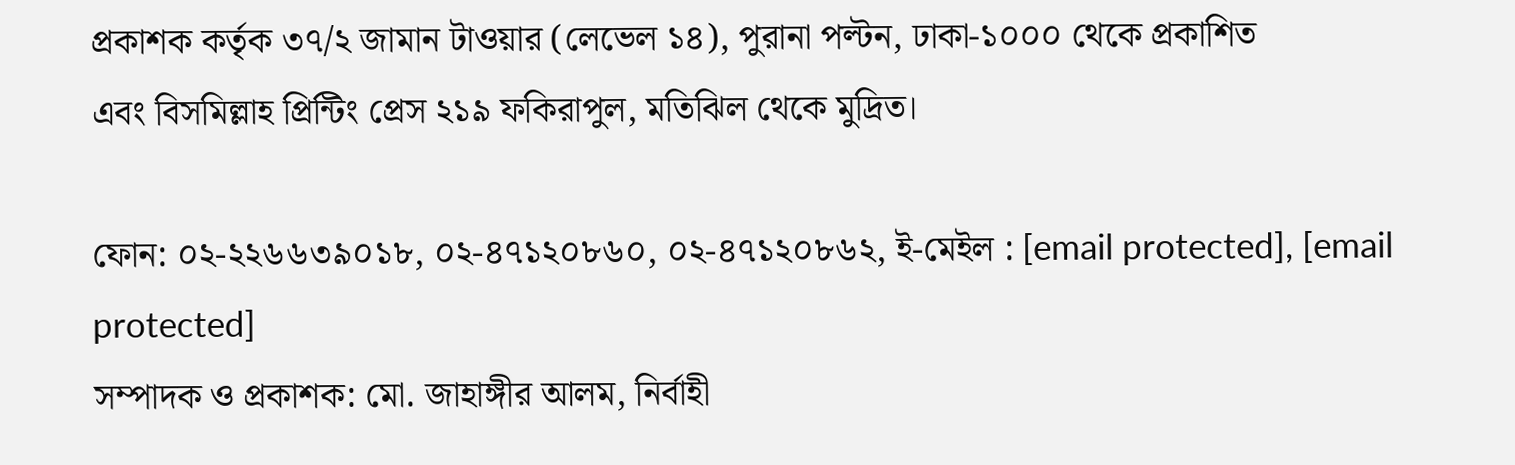প্রকাশক কর্তৃক ৩৭/২ জামান টাওয়ার (লেভেল ১৪), পুরানা পল্টন, ঢাকা-১০০০ থেকে প্রকাশিত
এবং বিসমিল্লাহ প্রিন্টিং প্রেস ২১৯ ফকিরাপুল, মতিঝিল থেকে মুদ্রিত।

ফোন: ০২-২২৬৬৩৯০১৮, ০২-৪৭১২০৮৬০, ০২-৪৭১২০৮৬২, ই-মেইল : [email protected], [email protected]
সম্পাদক ও প্রকাশক: মো. জাহাঙ্গীর আলম, নির্বাহী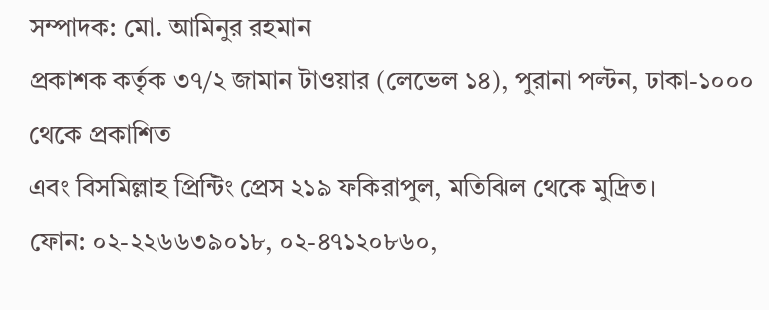সম্পাদক: মো. আমিনুর রহমান
প্রকাশক কর্তৃক ৩৭/২ জামান টাওয়ার (লেভেল ১৪), পুরানা পল্টন, ঢাকা-১০০০ থেকে প্রকাশিত
এবং বিসমিল্লাহ প্রিন্টিং প্রেস ২১৯ ফকিরাপুল, মতিঝিল থেকে মুদ্রিত।
ফোন: ০২-২২৬৬৩৯০১৮, ০২-৪৭১২০৮৬০,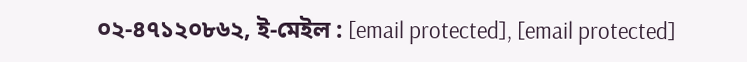০২-৪৭১২০৮৬২, ই-মেইল : [email protected], [email protected]